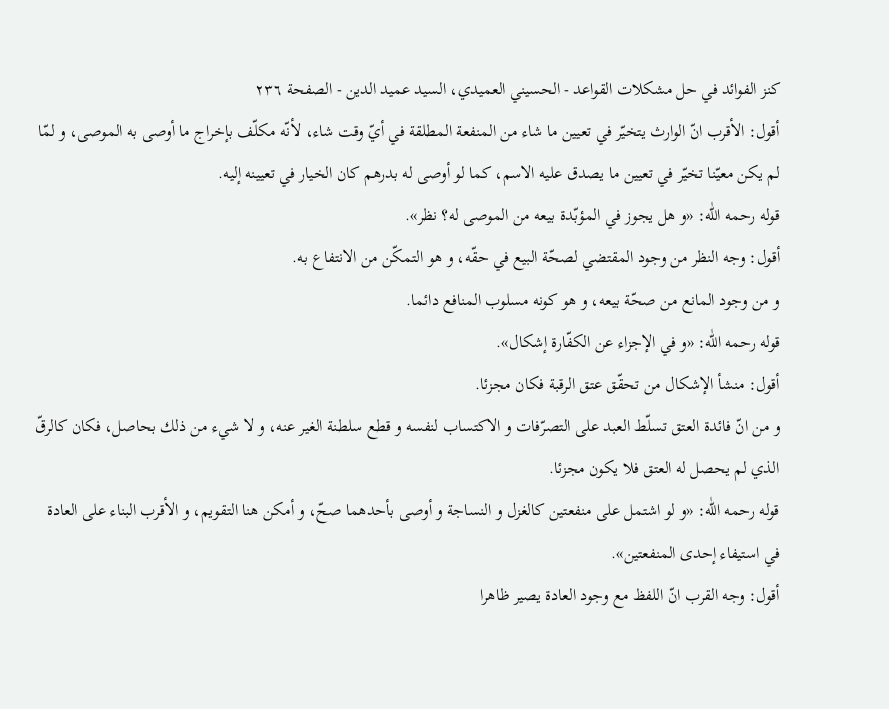كنز الفوائد في حل مشكلات القواعد - الحسيني العميدي، السيد عميد الدين - الصفحة ٢٣٦
أقول: الأقرب انّ الوارث يتخيّر في تعيين ما شاء من المنفعة المطلقة في أيّ وقت شاء، لأنّه مكلّف بإخراج ما أوصى به الموصى، و لمّا لم يكن معيّنا تخيّر في تعيين ما يصدق عليه الاسم، كما لو أوصى له بدرهم كان الخيار في تعيينه إليه.
قوله رحمه اللّٰه: «و هل يجوز في المؤبّدة بيعه من الموصى له؟ نظر».
أقول: وجه النظر من وجود المقتضي لصحّة البيع في حقّه، و هو التمكّن من الانتفاع به.
و من وجود المانع من صحّة بيعه، و هو كونه مسلوب المنافع دائما.
قوله رحمه اللّٰه: «و في الإجزاء عن الكفّارة إشكال».
أقول: منشأ الإشكال من تحقّق عتق الرقبة فكان مجزئا.
و من انّ فائدة العتق تسلّط العبد على التصرّفات و الاكتساب لنفسه و قطع سلطنة الغير عنه، و لا شيء من ذلك بحاصل، فكان كالرقّ الذي لم يحصل له العتق فلا يكون مجزئا.
قوله رحمه اللّٰه: «و لو اشتمل على منفعتين كالغزل و النساجة و أوصى بأحدهما صحّ، و أمكن هنا التقويم، و الأقرب البناء على العادة في استيفاء إحدى المنفعتين».
أقول: وجه القرب انّ اللفظ مع وجود العادة يصير ظاهرا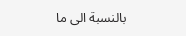بالنسبة الى ما